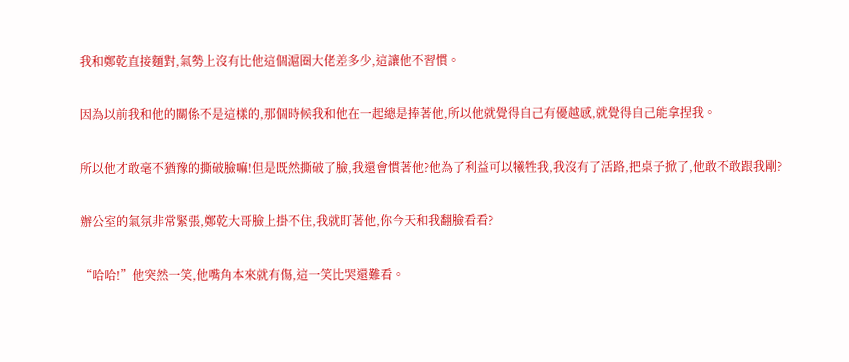我和鄭乾直接麵對,氣勢上沒有比他這個滬圈大佬差多少,這讓他不習慣。

因為以前我和他的關係不是這樣的,那個時候我和他在一起總是捧著他,所以他就覺得自己有優越感,就覺得自己能拿捏我。

所以他才敢毫不猶豫的撕破臉嘛!但是既然撕破了臉,我還會慣著他?他為了利益可以犧牲我,我沒有了活路,把桌子掀了,他敢不敢跟我剛?

辦公室的氣氛非常緊張,鄭乾大哥臉上掛不住,我就盯著他,你今天和我翻臉看看?

“哈哈!”他突然一笑,他嘴角本來就有傷,這一笑比哭還難看。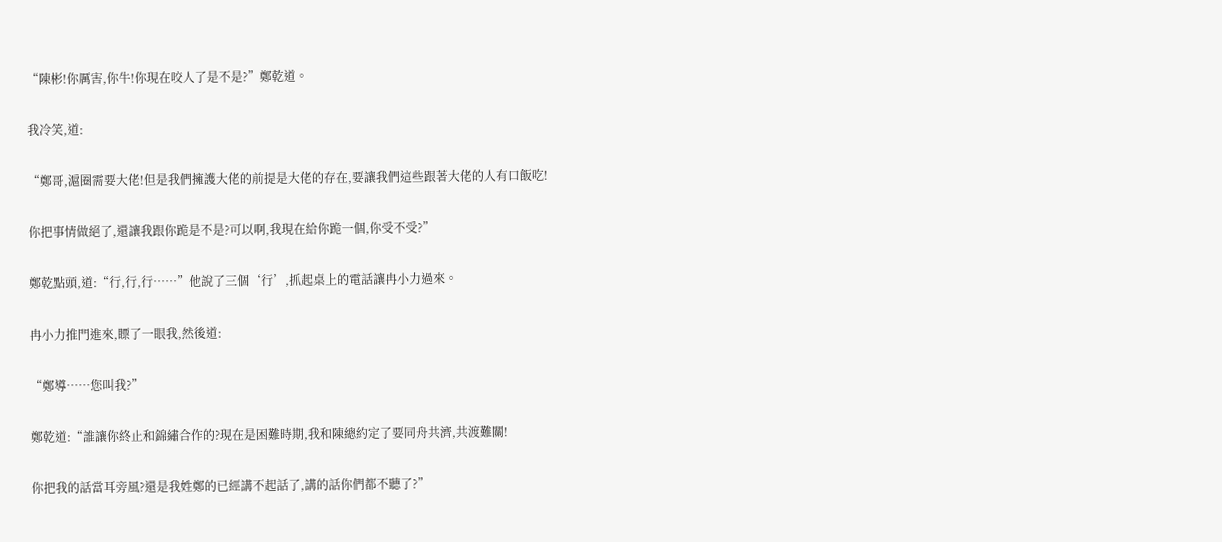“陳彬!你厲害,你牛!你現在咬人了是不是?”鄭乾道。

我冷笑,道:

“鄭哥,滬圈需要大佬!但是我們擁護大佬的前提是大佬的存在,要讓我們這些跟著大佬的人有口飯吃!

你把事情做絕了,還讓我跟你跪是不是?可以啊,我現在給你跪一個,你受不受?”

鄭乾點頭,道:“行,行,行……”他說了三個‘行’,抓起桌上的電話讓冉小力過來。

冉小力推門進來,瞟了一眼我,然後道:

“鄭導……您叫我?”

鄭乾道:“誰讓你終止和錦繡合作的?現在是困難時期,我和陳總約定了要同舟共濟,共渡難關!

你把我的話當耳旁風?還是我姓鄭的已經講不起話了,講的話你們都不聽了?”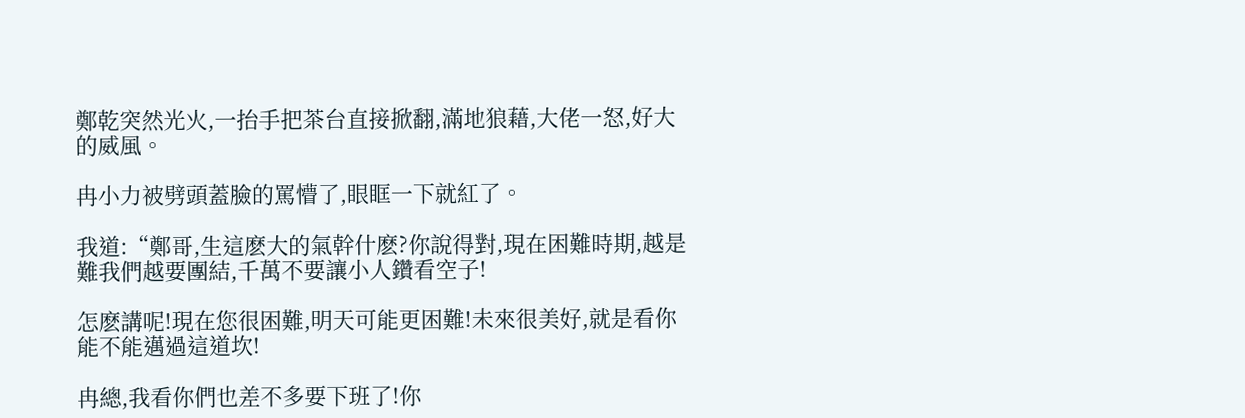鄭乾突然光火,一抬手把茶台直接掀翻,滿地狼藉,大佬一怒,好大的威風。

冉小力被劈頭蓋臉的罵懵了,眼眶一下就紅了。

我道:“鄭哥,生這麽大的氣幹什麽?你說得對,現在困難時期,越是難我們越要團結,千萬不要讓小人鑽看空子!

怎麽講呢!現在您很困難,明天可能更困難!未來很美好,就是看你能不能邁過這道坎!

冉總,我看你們也差不多要下班了!你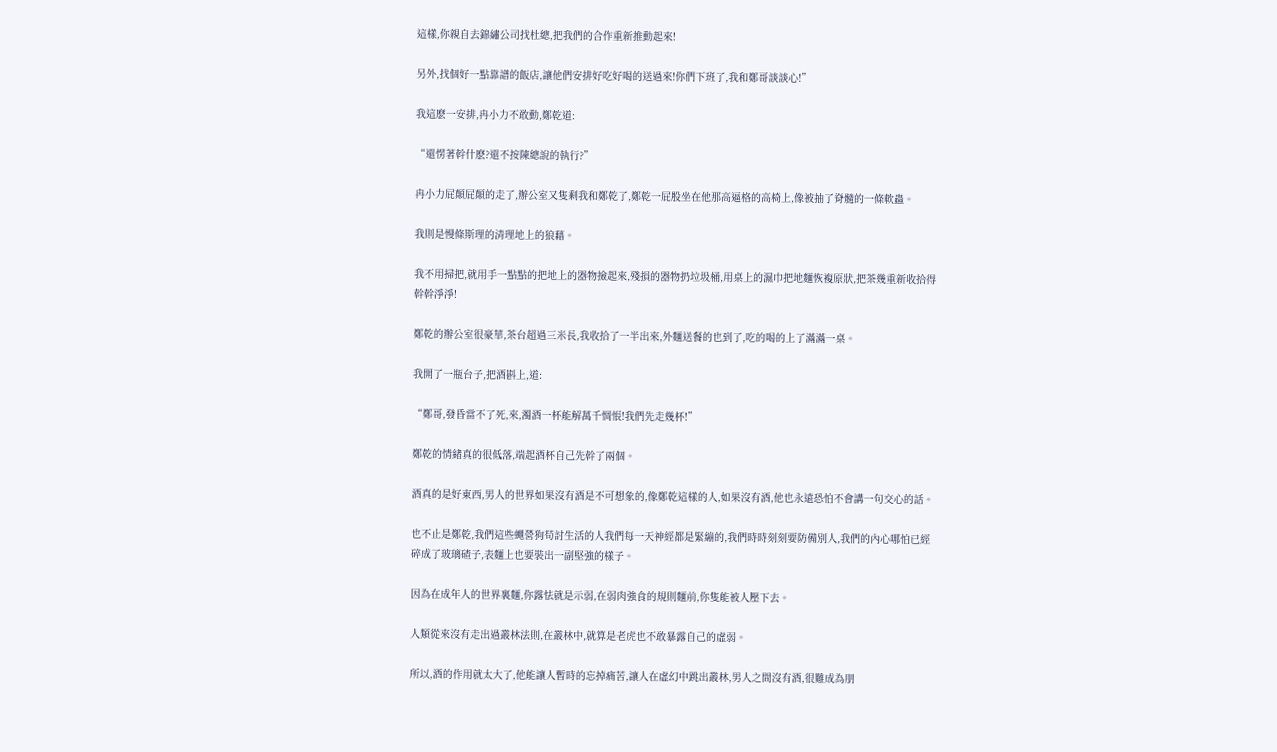這樣,你親自去錦繡公司找杜總,把我們的合作重新推動起來!

另外,找個好一點靠譜的飯店,讓他們安排好吃好喝的送過來!你們下班了,我和鄭哥談談心!”

我這麽一安排,冉小力不敢動,鄭乾道:

“還愣著幹什麽?還不按陳總說的執行?”

冉小力屁顛屁顛的走了,辦公室又隻剩我和鄭乾了,鄭乾一屁股坐在他那高逼格的高椅上,像被抽了脊髓的一條軟蟲。

我則是慢條斯理的清理地上的狼藉。

我不用掃把,就用手一點點的把地上的器物撿起來,殘損的器物扔垃圾桶,用桌上的濕巾把地麵恢複原狀,把茶幾重新收拾得幹幹淨淨!

鄭乾的辦公室很豪華,茶台超過三米長,我收拾了一半出來,外麵送餐的也到了,吃的喝的上了滿滿一桌。

我開了一瓶台子,把酒斟上,道:

“鄭哥,發昏當不了死,來,濁酒一杯能解萬千惆悵!我們先走幾杯!”

鄭乾的情緒真的很低落,端起酒杯自己先幹了兩個。

酒真的是好東西,男人的世界如果沒有酒是不可想象的,像鄭乾這樣的人,如果沒有酒,他也永遠恐怕不會講一句交心的話。

也不止是鄭乾,我們這些蠅營狗苟討生活的人我們每一天神經都是緊繃的,我們時時刻刻要防備別人,我們的內心哪怕已經碎成了玻璃碴子,表麵上也要裝出一副堅強的樣子。

因為在成年人的世界裏麵,你露怯就是示弱,在弱肉強食的規則麵前,你隻能被人壓下去。

人類從來沒有走出過叢林法則,在叢林中,就算是老虎也不敢暴露自己的虛弱。

所以,酒的作用就太大了,他能讓人暫時的忘掉痛苦,讓人在虛幻中跳出叢林,男人之間沒有酒,很難成為朋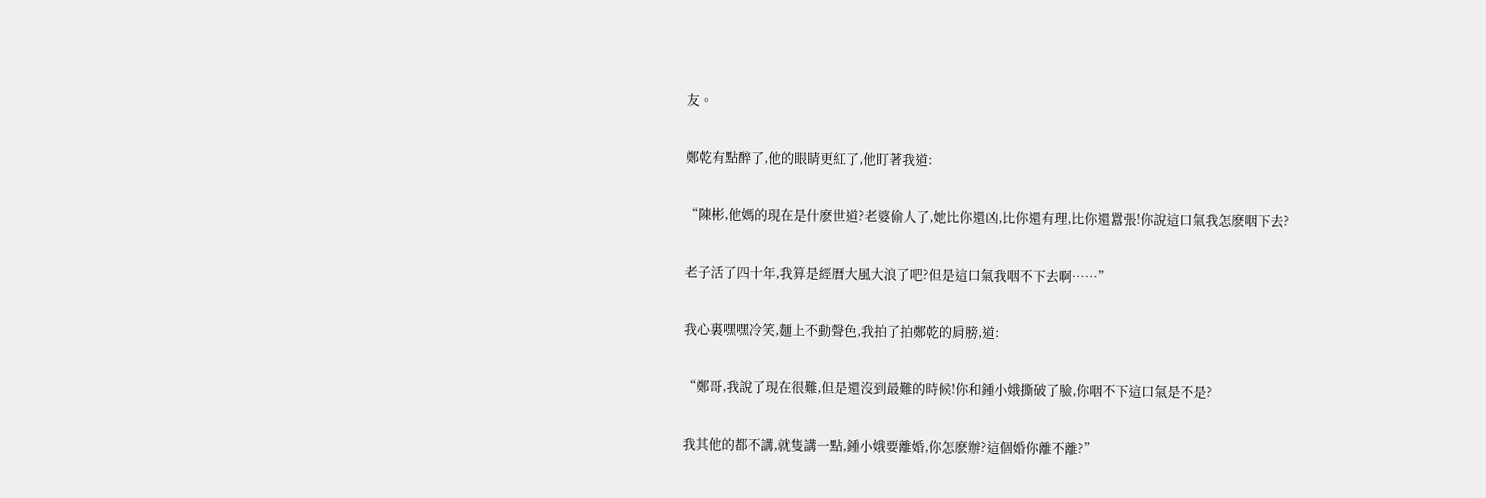友。

鄭乾有點醉了,他的眼睛更紅了,他盯著我道:

“陳彬,他媽的現在是什麽世道?老婆偷人了,她比你還凶,比你還有理,比你還囂張!你說這口氣我怎麽咽下去?

老子活了四十年,我算是經曆大風大浪了吧?但是這口氣我咽不下去啊……”

我心裏嘿嘿冷笑,麵上不動聲色,我拍了拍鄭乾的肩膀,道:

“鄭哥,我說了現在很難,但是還沒到最難的時候!你和鍾小娥撕破了臉,你咽不下這口氣是不是?

我其他的都不講,就隻講一點,鍾小娥要離婚,你怎麽辦?這個婚你離不離?”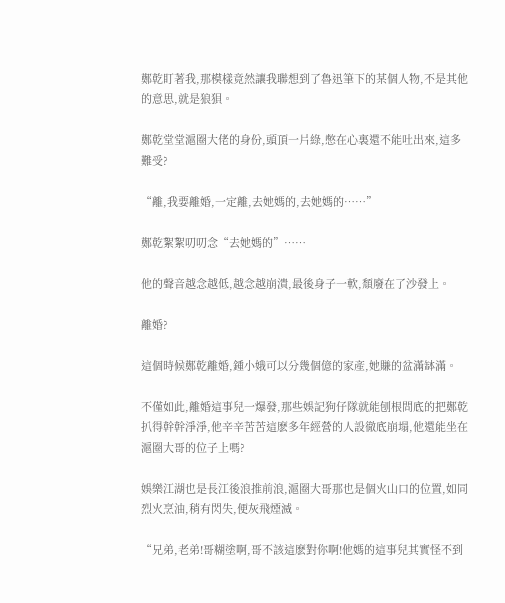鄭乾盯著我,那模樣竟然讓我聯想到了魯迅筆下的某個人物,不是其他的意思,就是狼狽。

鄭乾堂堂滬圈大佬的身份,頭頂一片綠,憋在心裏還不能吐出來,這多難受?

“離,我要離婚,一定離,去她媽的,去她媽的……”

鄭乾絮絮叨叨念“去她媽的”……

他的聲音越念越低,越念越崩潰,最後身子一軟,頹廢在了沙發上。

離婚?

這個時候鄭乾離婚,鍾小娥可以分幾個億的家產,她賺的盆滿缽滿。

不僅如此,離婚這事兒一爆發,那些娛記狗仔隊就能刨根問底的把鄭乾扒得幹幹淨淨,他辛辛苦苦這麽多年經營的人設徹底崩塌,他還能坐在滬圈大哥的位子上嗎?

娛樂江湖也是長江後浪推前浪,滬圈大哥那也是個火山口的位置,如同烈火烹油,稍有閃失,便灰飛煙滅。

“兄弟,老弟!哥糊塗啊,哥不該這麽對你啊!他媽的這事兒其實怪不到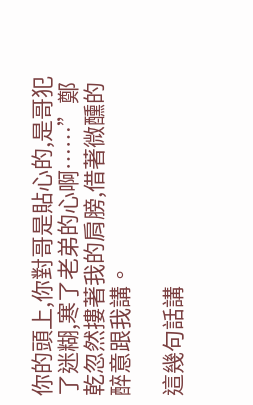你的頭上,你對哥是貼心的,是哥犯了迷糊,寒了老弟的心啊……”鄭乾忽然摟著我的肩膀,借著微醺的醉意跟我講。

這幾句話講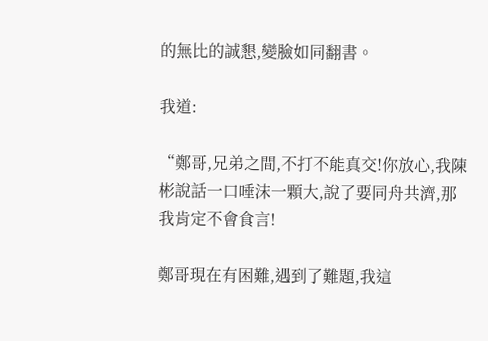的無比的誠懇,變臉如同翻書。

我道:

“鄭哥,兄弟之間,不打不能真交!你放心,我陳彬說話一口唾沫一顆大,說了要同舟共濟,那我肯定不會食言!

鄭哥現在有困難,遇到了難題,我這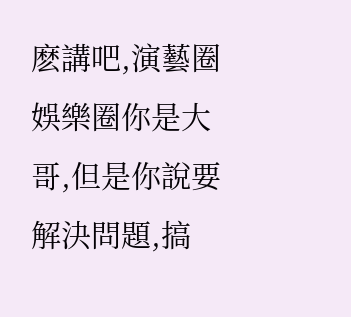麽講吧,演藝圈娛樂圈你是大哥,但是你說要解決問題,搞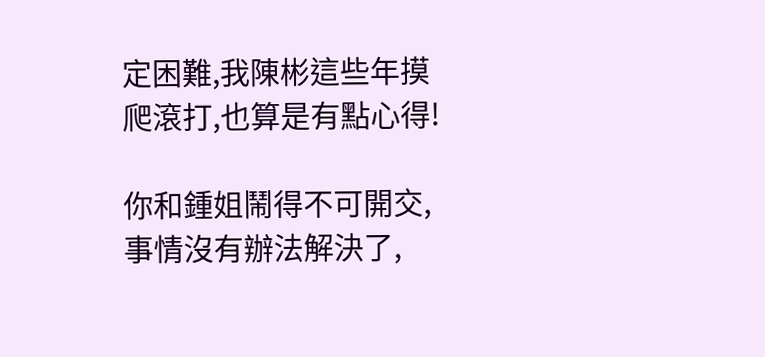定困難,我陳彬這些年摸爬滾打,也算是有點心得!

你和鍾姐鬧得不可開交,事情沒有辦法解決了,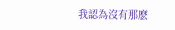我認為沒有那麽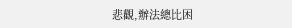悲觀,辦法總比困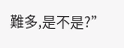難多,是不是?”